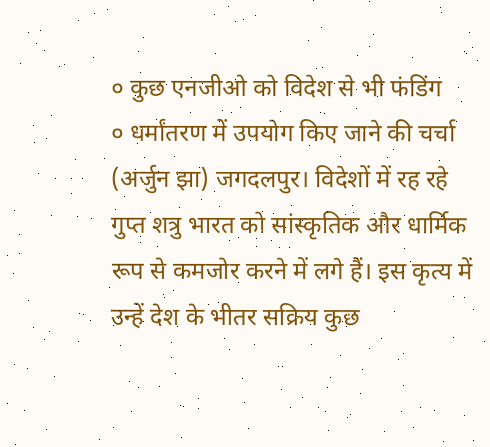० कुछ एनजीओ को विदेश से भी फंडिंग
० धर्मांतरण में उपयोग किए जाने की चर्चा
(अर्जुन झा) जगदलपुर। विदेशों में रह रहे गुप्त शत्रु भारत को सांस्कृतिक और धार्मिक रूप से कमजोर करने में लगे हैं। इस कृत्य में उन्हें देश के भीतर सक्रिय कुछ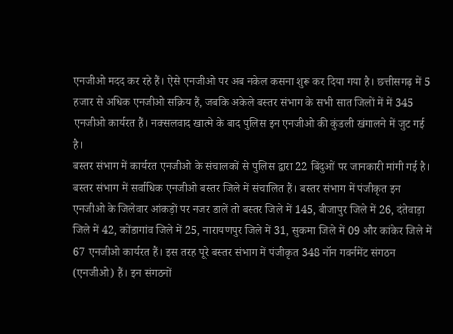एनजीओ मदद कर रहे हैं। ऐसे एनजीओ पर अब नकेल कसना शुरू कर दिया गया है। छत्तीसगढ़ में 5 हजार से अधिक एनजीओ सक्रिय हैं, जबकि अकेले बस्तर संभाग के सभी सात जिलों में में 345 एनजीओ कार्यरत हैं। नक्सलवाद खात्मे के बाद पुलिस इन एनजीओ की कुंडली खंगालने में जुट गई है।
बस्तर संभाग में कार्यरत एनजीओ के संचालकों से पुलिस द्वारा 22 बिंदुओं पर जानकारी मांगी गई है। बस्तर संभाग में सर्वाधिक एनजीओ बस्तर जिले में संचालित हैं। बस्तर संभाग में पंजीकृत इन एनजीओ के जिलेवार आंकड़ों पर नजर डालें तो बस्तर जिले में 145, बीजापुर जिले में 26, दंतेवाड़ा जिले में 42, कोंडागांव जिले में 25, नारायणपुर जिले में 31, सुकमा जिले में 09 और कांकेर जिले में 67 एनजीओ कार्यरत हैं। इस तरह पूरे बस्तर संभाग में पंजीकृत 348 नॉन गवर्नमेंट संगठन (एनजीओ) हैं। इन संगठनों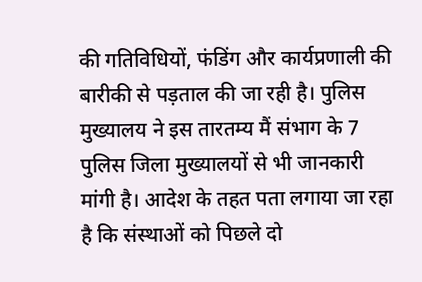की गतिविधियों, फंडिंग और कार्यप्रणाली की बारीकी से पड़ताल की जा रही है। पुलिस मुख्यालय ने इस तारतम्य मैं संभाग के 7 पुलिस जिला मुख्यालयों से भी जानकारी मांगी है। आदेश के तहत पता लगाया जा रहा है कि संस्थाओं को पिछले दो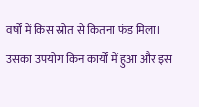वर्षों में किस स्रोत से कितना फंड मिला। उसका उपयोग किन कार्यों में हुआ और इस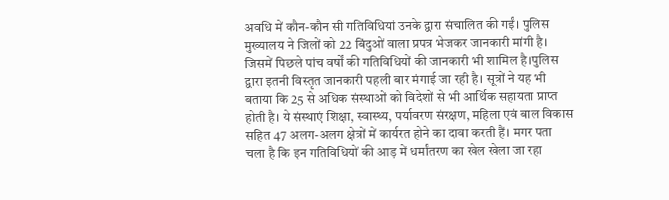अवधि में कौन-कौन सी गतिविधियां उनके द्वारा संचालित की गईं। पुलिस मुख्यालय ने जिलों को 22 बिंदुओं वाला प्रपत्र भेजकर जानकारी मांगी है। जिसमें पिछले पांच वर्षों की गतिविधियों की जानकारी भी शामिल है।पुलिस द्वारा इतनी विस्तृत जानकारी पहली बार मंगाई जा रही है। सूत्रों ने यह भी बताया कि 25 से अधिक संस्थाओं को विदेशों से भी आर्थिक सहायता प्राप्त होती है। ये संस्थाएं शिक्षा, स्वास्थ्य, पर्यावरण संरक्षण, महिला एवं बाल विकास सहित 47 अलग-अलग क्षेत्रों में कार्यरत होने का दावा करती हैं। मगर पता चला है कि इन गतिविधियों की आड़ में धर्मांतरण का खेल खेला जा रहा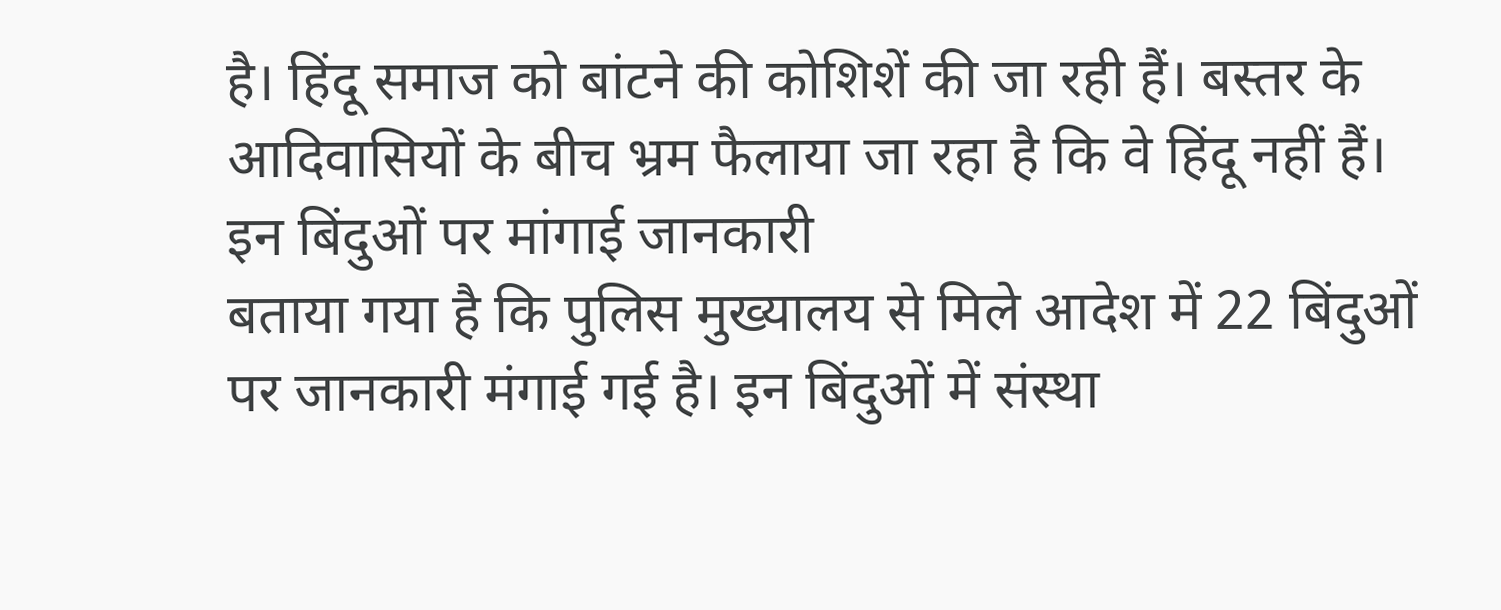है। हिंदू समाज को बांटने की कोशिशें की जा रही हैं। बस्तर के आदिवासियों के बीच भ्रम फैलाया जा रहा है कि वे हिंदू नहीं हैं।
इन बिंदुओं पर मांगाई जानकारी
बताया गया है कि पुलिस मुख्यालय से मिले आदेश में 22 बिंदुओं पर जानकारी मंगाई गई है। इन बिंदुओं में संस्था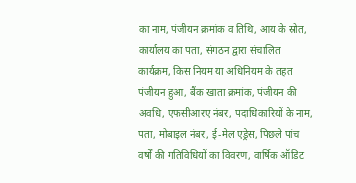का नाम, पंजीयन क्रमांक व तिथि, आय के स्रोत, कार्यालय का पता, संगठन द्वारा संचालित कार्यक्रम, किस नियम या अधिनियम के तहत पंजीयन हुआ, बैंक खाता क्रमांक, पंजीयन की अवधि, एफसीआरए नंबर, पदाधिकारियों के नाम, पता, मोबाइल नंबर, ई-मेल एड्रेस, पिछले पांच वर्षों की गतिविधियों का विवरण, वार्षिक ऑडिट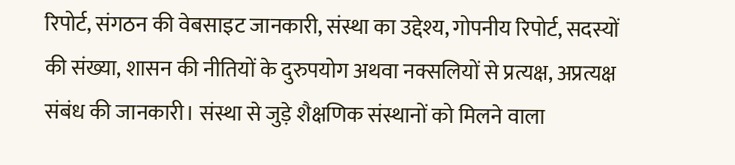रिपोर्ट, संगठन की वेबसाइट जानकारी, संस्था का उद्देश्य, गोपनीय रिपोर्ट, सदस्यों की संख्या, शासन की नीतियों के दुरुपयोग अथवा नक्सलियों से प्रत्यक्ष, अप्रत्यक्ष संबंध की जानकारी। संस्था से जुड़े शैक्षणिक संस्थानों को मिलने वाला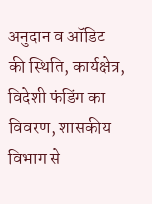अनुदान व ऑडिट की स्थिति, कार्यक्षेत्र, विदेशी फंडिंग का विवरण, शासकीय विभाग से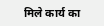मिले कार्य का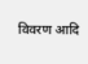विवरण आदि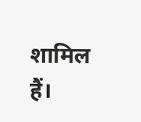शामिल हैं।